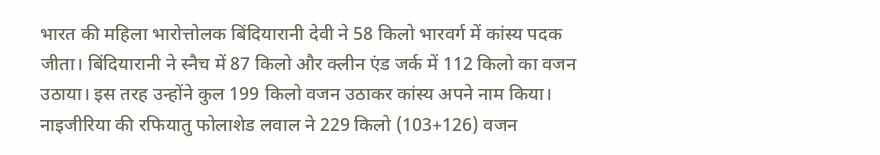भारत की महिला भारोत्तोलक बिंदियारानी देवी ने 58 किलो भारवर्ग में कांस्य पदक जीता। बिंदियारानी ने स्नैच में 87 किलो और क्लीन एंड जर्क में 112 किलो का वजन उठाया। इस तरह उन्होंने कुल 199 किलो वजन उठाकर कांस्य अपने नाम किया। नाइजीरिया की रफियातु फोलाशेड लवाल ने 229 किलो (103+126) वजन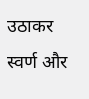उठाकर स्वर्ण और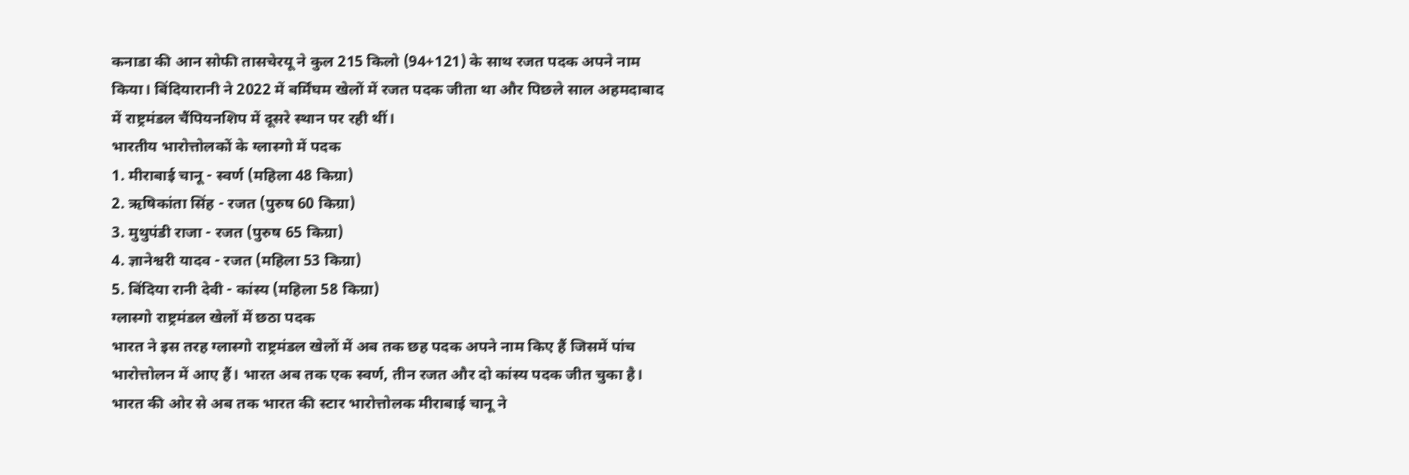कनाडा की आन सोफी तासचेरयू ने कुल 215 किलो (94+121) के साथ रजत पदक अपने नाम किया। बिंदियारानी ने 2022 में बर्मिंघम खेलों में रजत पदक जीता था और पिछले साल अहमदाबाद में राष्ट्रमंडल चैंपियनशिप में दूसरे स्थान पर रही थीं।
भारतीय भारोत्तोलकों के ग्लास्गो में पदक
1. मीराबाई चानू - स्वर्ण (महिला 48 किग्रा)
2. ऋषिकांता सिंह - रजत (पुरुष 60 किग्रा)
3. मुथुपंडी राजा - रजत (पुरुष 65 किग्रा)
4. ज्ञानेश्वरी यादव - रजत (महिला 53 किग्रा)
5. बिंदिया रानी देवी - कांस्य (महिला 58 किग्रा)
ग्लास्गो राष्ट्रमंडल खेलों में छठा पदक
भारत ने इस तरह ग्लास्गो राष्ट्रमंडल खेलों में अब तक छह पदक अपने नाम किए हैं जिसमें पांच भारोत्तोलन में आए हैं। भारत अब तक एक स्वर्ण, तीन रजत और दो कांस्य पदक जीत चुका है। भारत की ओर से अब तक भारत की स्टार भारोत्तोलक मीराबाई चानू ने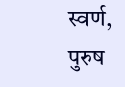स्वर्ण, पुरुष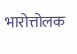भारोत्तोलक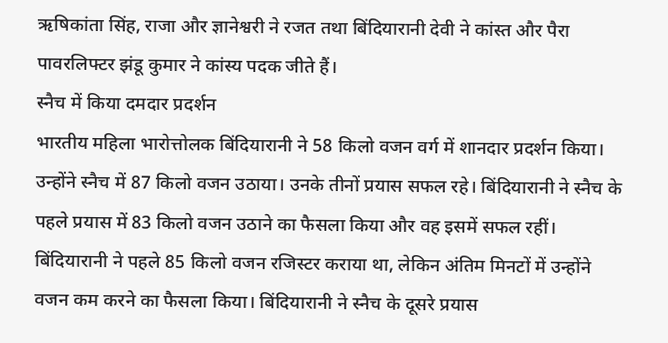ऋषिकांता सिंह, राजा और ज्ञानेश्वरी ने रजत तथा बिंदियारानी देवी ने कांस्त और पैरा पावरलिफ्टर झंडू कुमार ने कांस्य पदक जीते हैं।
स्नैच में किया दमदार प्रदर्शन
भारतीय महिला भारोत्तोलक बिंदियारानी ने 58 किलो वजन वर्ग में शानदार प्रदर्शन किया। उन्होंने स्नैच में 87 किलो वजन उठाया। उनके तीनों प्रयास सफल रहे। बिंदियारानी ने स्नैच के पहले प्रयास में 83 किलो वजन उठाने का फैसला किया और वह इसमें सफल रहीं। बिंदियारानी ने पहले 85 किलो वजन रजिस्टर कराया था, लेकिन अंतिम मिनटों में उन्होंने वजन कम करने का फैसला किया। बिंदियारानी ने स्नैच के दूसरे प्रयास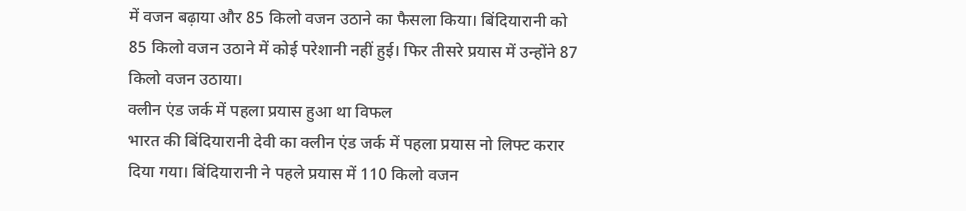में वजन बढ़ाया और 85 किलो वजन उठाने का फैसला किया। बिंदियारानी को 85 किलो वजन उठाने में कोई परेशानी नहीं हुई। फिर तीसरे प्रयास में उन्होंने 87 किलो वजन उठाया।
क्लीन एंड जर्क में पहला प्रयास हुआ था विफल
भारत की बिंदियारानी देवी का क्लीन एंड जर्क में पहला प्रयास नो लिफ्ट करार दिया गया। बिंदियारानी ने पहले प्रयास में 110 किलो वजन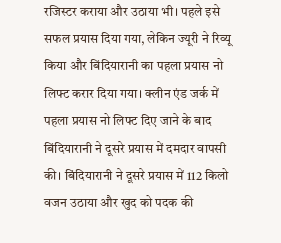रजिस्टर कराया और उठाया भी। पहले इसे सफल प्रयास दिया गया, लेकिन ज्यूरी ने रिव्यू किया और बिंदियारानी का पहला प्रयास नो लिफ्ट करार दिया गया। क्लीन एंड जर्क में पहला प्रयास नो लिफ्ट दिए जाने के बाद बिंदियारानी ने दूसरे प्रयास में दमदार वापसी की। बिंदियारानी ने दूसरे प्रयास में 112 किलो वजन उठाया और खुद को पदक की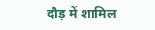दौड़ में शामिल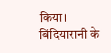किया। बिंदियारानी के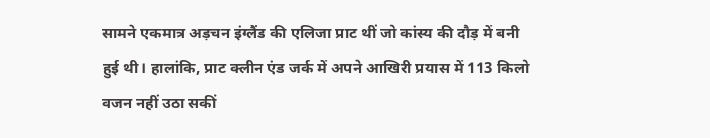सामने एकमात्र अड़चन इंग्लैंड की एलिजा प्राट थीं जो कांस्य की दौड़ में बनी हुई थी। हालांकि, प्राट क्लीन एंड जर्क में अपने आखिरी प्रयास में 113 किलो वजन नहीं उठा सकीं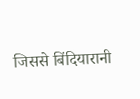जिससे बिंदियारानी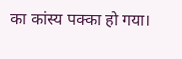का कांस्य पक्का हो गया।